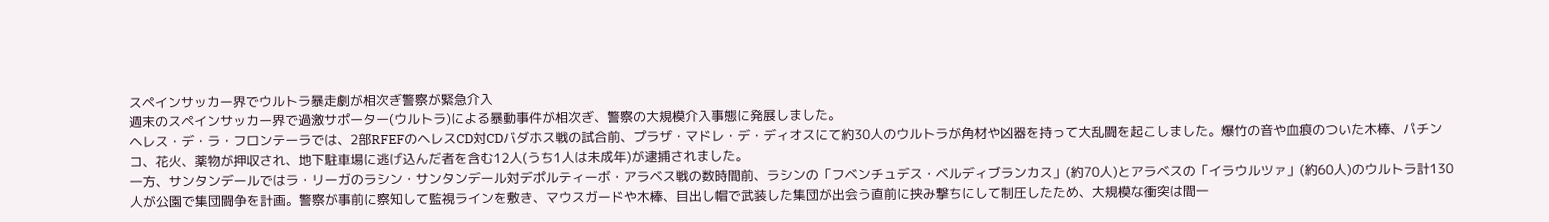スペインサッカー界でウルトラ暴走劇が相次ぎ警察が緊急介入
週末のスペインサッカー界で過激サポーター(ウルトラ)による暴動事件が相次ぎ、警察の大規模介入事態に発展しました。
ヘレス・デ・ラ・フロンテーラでは、2部RFEFのヘレスCD対CDバダホス戦の試合前、プラザ・マドレ・デ・ディオスにて約30人のウルトラが角材や凶器を持って大乱闘を起こしました。爆竹の音や血痕のついた木棒、パチンコ、花火、薬物が押収され、地下駐車場に逃げ込んだ者を含む12人(うち1人は未成年)が逮捕されました。
一方、サンタンデールではラ・リーガのラシン・サンタンデール対デポルティーボ・アラベス戦の数時間前、ラシンの「フベンチュデス・ベルディブランカス」(約70人)とアラベスの「イラウルツァ」(約60人)のウルトラ計130人が公園で集団闘争を計画。警察が事前に察知して監視ラインを敷き、マウスガードや木棒、目出し帽で武装した集団が出会う直前に挟み撃ちにして制圧したため、大規模な衝突は間一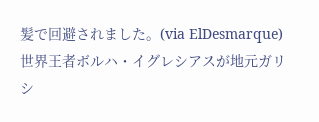髪で回避されました。(via ElDesmarque)
世界王者ボルハ・イグレシアスが地元ガリシ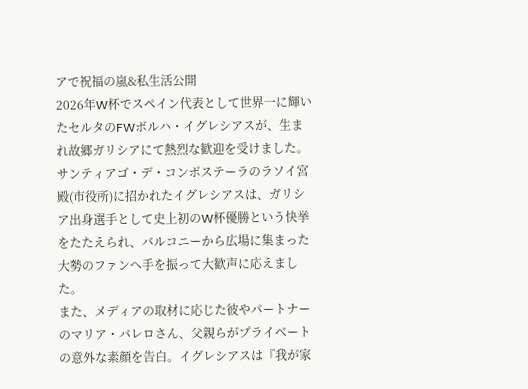アで祝福の嵐&私生活公開
2026年W杯でスペイン代表として世界一に輝いたセルタのFWボルハ・イグレシアスが、生まれ故郷ガリシアにて熱烈な歓迎を受けました。
サンティアゴ・デ・コンポステーラのラソイ宮殿(市役所)に招かれたイグレシアスは、ガリシア出身選手として史上初のW杯優勝という快挙をたたえられ、バルコニーから広場に集まった大勢のファンへ手を振って大歓声に応えました。
また、メディアの取材に応じた彼やパートナーのマリア・バレロさん、父親らがプライベートの意外な素顔を告白。イグレシアスは『我が家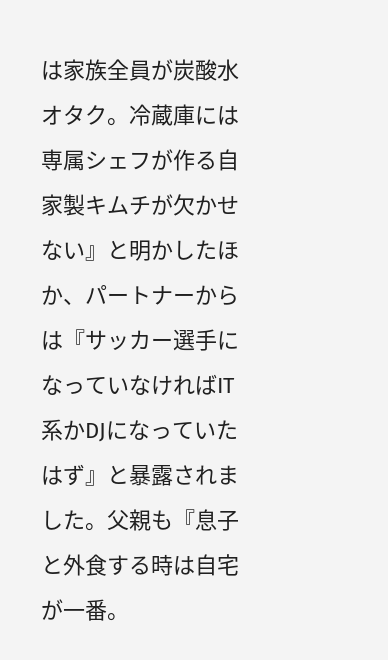は家族全員が炭酸水オタク。冷蔵庫には専属シェフが作る自家製キムチが欠かせない』と明かしたほか、パートナーからは『サッカー選手になっていなければIT系かDJになっていたはず』と暴露されました。父親も『息子と外食する時は自宅が一番。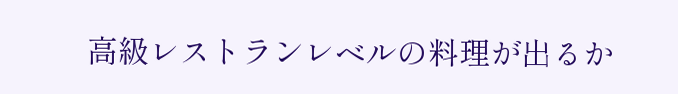高級レストランレベルの料理が出るか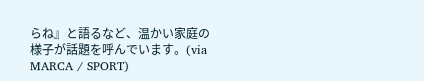らね』と語るなど、温かい家庭の様子が話題を呼んでいます。(via MARCA / SPORT)